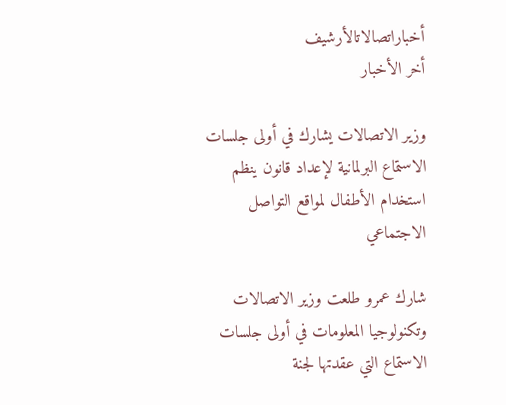أخباراتصالاتالأرشيف
أخر الأخبار

وزير الاتصالات يشارك في أولى جلسات الاستماع البرلمانية لإعداد قانون ينظم استخدام الأطفال لمواقع التواصل الاجتماعي

شارك عمرو طلعت وزير الاتصالات وتكنولوجيا المعلومات في أولى جلسات الاستماع التي عقدتها لجنة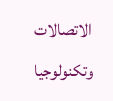الاتصالات وتكنولوجيا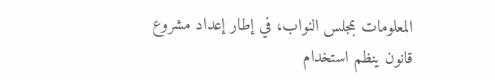المعلومات بمجلس النواب، في إطار إعداد مشروع قانون ينظم استخدام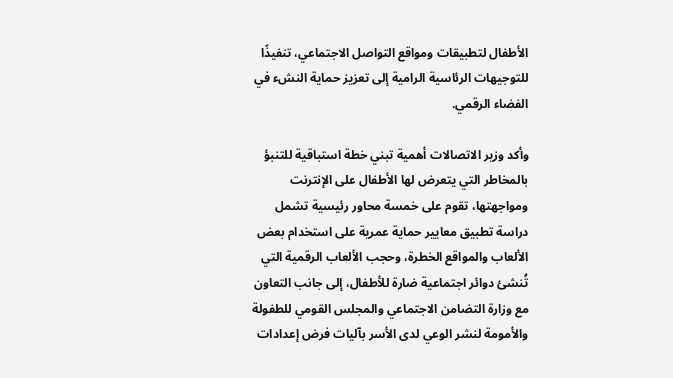الأطفال لتطبيقات ومواقع التواصل الاجتماعي، تنفيذًا للتوجيهات الرئاسية الرامية إلى تعزيز حماية النشء في الفضاء الرقمي.

وأكد وزير الاتصالات أهمية تبني خطة استباقية للتنبؤ بالمخاطر التي يتعرض لها الأطفال على الإنترنت ومواجهتها، تقوم على خمسة محاور رئيسية تشمل دراسة تطبيق معايير حماية عمرية على استخدام بعض الألعاب والمواقع الخطرة، وحجب الألعاب الرقمية التي تُنشئ دوائر اجتماعية ضارة للأطفال، إلى جانب التعاون مع وزارة التضامن الاجتماعي والمجلس القومي للطفولة والأمومة لنشر الوعي لدى الأسر بآليات فرض إعدادات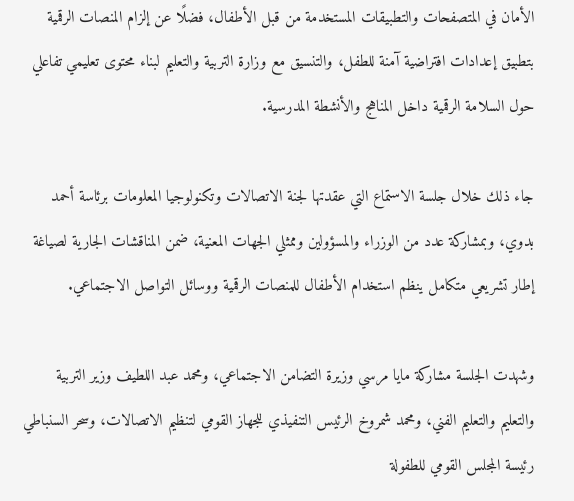الأمان في المتصفحات والتطبيقات المستخدمة من قبل الأطفال، فضلًا عن إلزام المنصات الرقمية بتطبيق إعدادات افتراضية آمنة للطفل، والتنسيق مع وزارة التربية والتعليم لبناء محتوى تعليمي تفاعلي حول السلامة الرقمية داخل المناهج والأنشطة المدرسية.

جاء ذلك خلال جلسة الاستماع التي عقدتها لجنة الاتصالات وتكنولوجيا المعلومات برئاسة أحمد بدوي، وبمشاركة عدد من الوزراء والمسؤولين وممثلي الجهات المعنية، ضمن المناقشات الجارية لصياغة إطار تشريعي متكامل ينظم استخدام الأطفال للمنصات الرقمية ووسائل التواصل الاجتماعي.

وشهدت الجلسة مشاركة مايا مرسي وزيرة التضامن الاجتماعي، ومحمد عبد اللطيف وزير التربية والتعليم والتعليم الفني، ومحمد شمروخ الرئيس التنفيذي للجهاز القومي لتنظيم الاتصالات، وسحر السنباطي رئيسة المجلس القومي للطفولة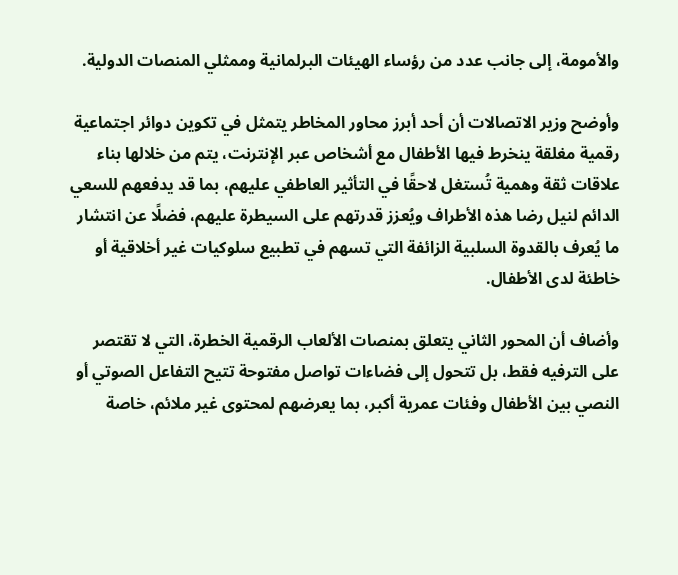والأمومة، إلى جانب عدد من رؤساء الهيئات البرلمانية وممثلي المنصات الدولية.

وأوضح وزير الاتصالات أن أحد أبرز محاور المخاطر يتمثل في تكوين دوائر اجتماعية رقمية مغلقة ينخرط فيها الأطفال مع أشخاص عبر الإنترنت، يتم من خلالها بناء علاقات ثقة وهمية تُستغل لاحقًا في التأثير العاطفي عليهم، بما قد يدفعهم للسعي الدائم لنيل رضا هذه الأطراف ويُعزز قدرتهم على السيطرة عليهم، فضلًا عن انتشار ما يُعرف بالقدوة السلبية الزائفة التي تسهم في تطبيع سلوكيات غير أخلاقية أو خاطئة لدى الأطفال.

وأضاف أن المحور الثاني يتعلق بمنصات الألعاب الرقمية الخطرة، التي لا تقتصر على الترفيه فقط، بل تتحول إلى فضاءات تواصل مفتوحة تتيح التفاعل الصوتي أو النصي بين الأطفال وفئات عمرية أكبر، بما يعرضهم لمحتوى غير ملائم، خاصة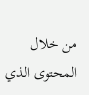من خلال المحتوى الذي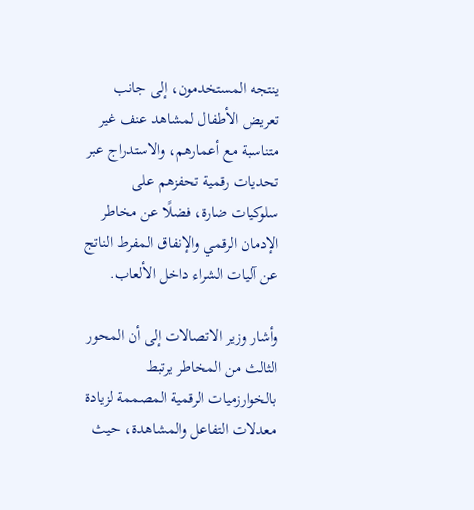ينتجه المستخدمون، إلى جانب تعريض الأطفال لمشاهد عنف غير متناسبة مع أعمارهم، والاستدراج عبر تحديات رقمية تحفزهم على سلوكيات ضارة، فضلًا عن مخاطر الإدمان الرقمي والإنفاق المفرط الناتج عن آليات الشراء داخل الألعاب.

وأشار وزير الاتصالات إلى أن المحور الثالث من المخاطر يرتبط بالخوارزميات الرقمية المصممة لزيادة معدلات التفاعل والمشاهدة، حيث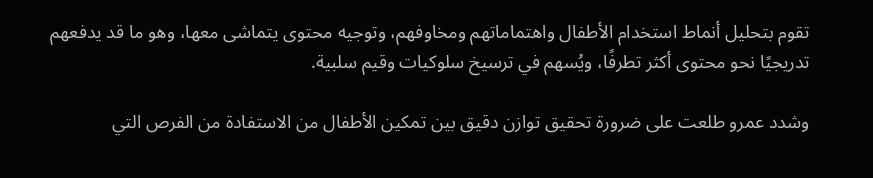تقوم بتحليل أنماط استخدام الأطفال واهتماماتهم ومخاوفهم، وتوجيه محتوى يتماشى معها، وهو ما قد يدفعهم تدريجيًا نحو محتوى أكثر تطرفًا، ويُسهم في ترسيخ سلوكيات وقيم سلبية.

وشدد عمرو طلعت على ضرورة تحقيق توازن دقيق بين تمكين الأطفال من الاستفادة من الفرص التي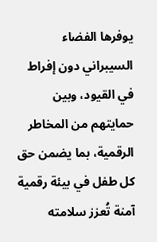يوفرها الفضاء السيبراني دون إفراط في القيود، وبين حمايتهم من المخاطر الرقمية، بما يضمن حق كل طفل في بيئة رقمية آمنة تُعزز سلامته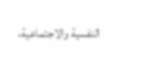النفسية والاجتماعية،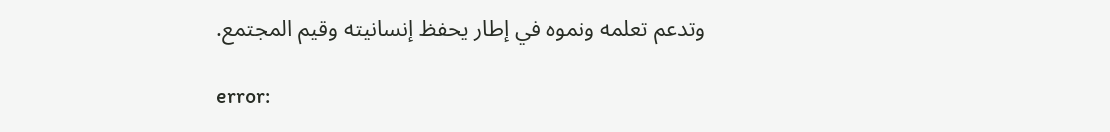وتدعم تعلمه ونموه في إطار يحفظ إنسانيته وقيم المجتمع.

error: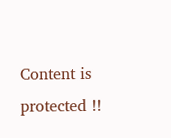Content is protected !!